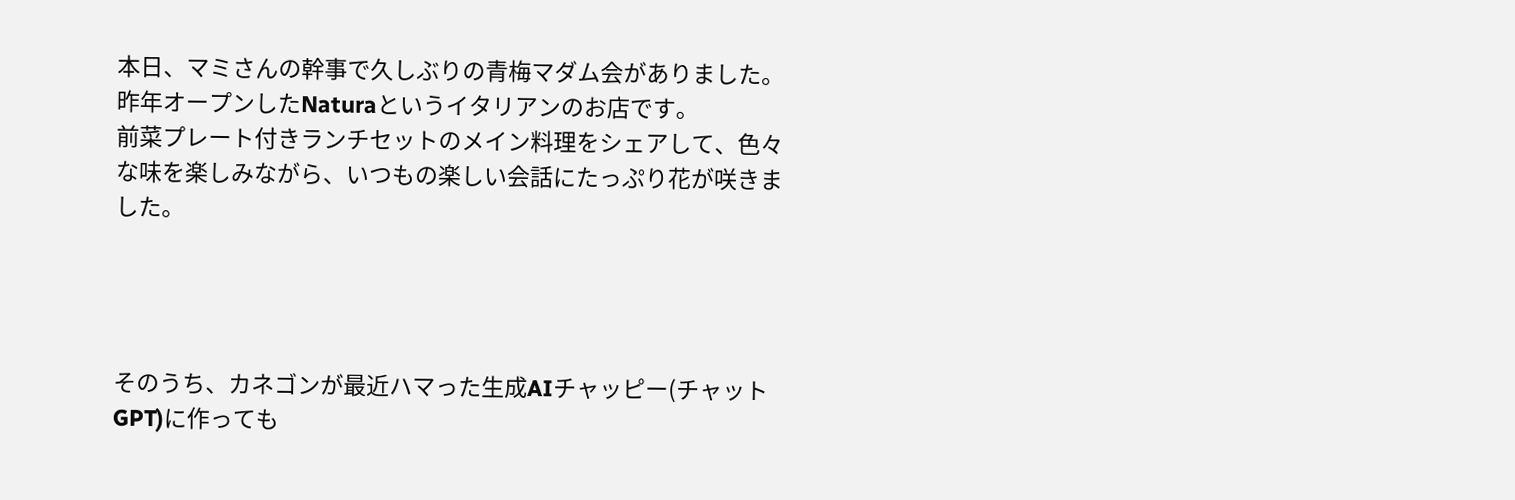本日、マミさんの幹事で久しぶりの青梅マダム会がありました。
昨年オープンしたNaturaというイタリアンのお店です。
前菜プレート付きランチセットのメイン料理をシェアして、色々な味を楽しみながら、いつもの楽しい会話にたっぷり花が咲きました。




そのうち、カネゴンが最近ハマった生成AIチャッピー(チャットGPT)に作っても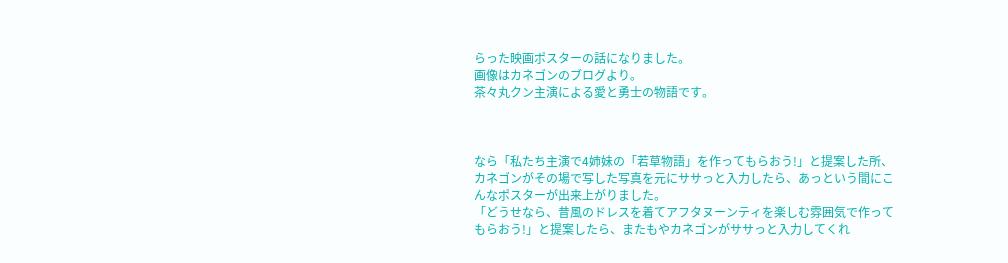らった映画ポスターの話になりました。
画像はカネゴンのブログより。
茶々丸クン主演による愛と勇士の物語です。



なら「私たち主演で4姉妹の「若草物語」を作ってもらおう!」と提案した所、カネゴンがその場で写した写真を元にササっと入力したら、あっという間にこんなポスターが出来上がりました。
「どうせなら、昔風のドレスを着てアフタヌーンティを楽しむ雰囲気で作ってもらおう!」と提案したら、またもやカネゴンがササっと入力してくれ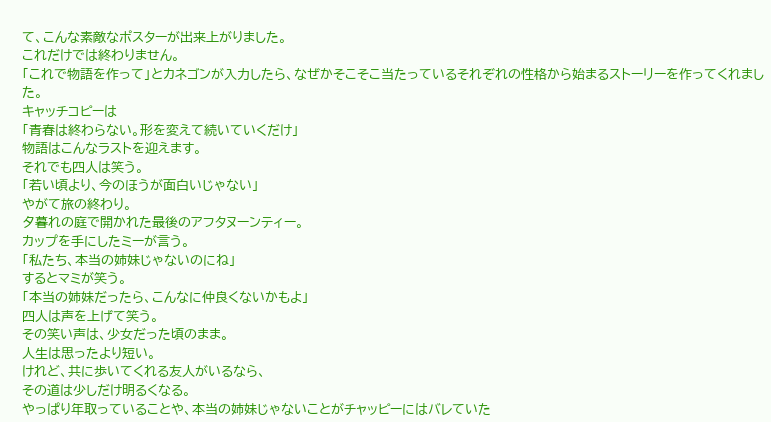て、こんな素敵なポスターが出来上がりました。
これだけでは終わりません。
「これで物語を作って」とカネゴンが入力したら、なぜかそこそこ当たっているそれぞれの性格から始まるストーリーを作ってくれました。
キャッチコピーは
「青春は終わらない。形を変えて続いていくだけ」
物語はこんなラストを迎えます。
それでも四人は笑う。
「若い頃より、今のほうが面白いじゃない」
やがて旅の終わり。
夕暮れの庭で開かれた最後のアフタヌーンティー。
カップを手にしたミーが言う。
「私たち、本当の姉妹じゃないのにね」
するとマミが笑う。
「本当の姉妹だったら、こんなに仲良くないかもよ」
四人は声を上げて笑う。
その笑い声は、少女だった頃のまま。
人生は思ったより短い。
けれど、共に歩いてくれる友人がいるなら、
その道は少しだけ明るくなる。
やっぱり年取っていることや、本当の姉妹じゃないことがチャッピーにはバレていた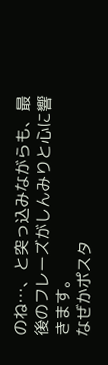のね…、と突っ込みながらも、最後のフレーズがしんみりと心に響きます。
なぜかポスタ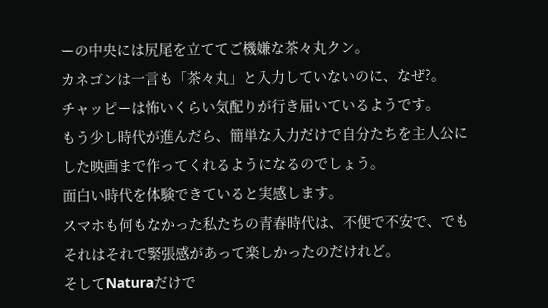ーの中央には尻尾を立ててご機嫌な茶々丸クン。
カネゴンは一言も「茶々丸」と入力していないのに、なぜ?。
チャッピーは怖いくらい気配りが行き届いているようです。
もう少し時代が進んだら、簡単な入力だけで自分たちを主人公にした映画まで作ってくれるようになるのでしょう。
面白い時代を体験できていると実感します。
スマホも何もなかった私たちの青春時代は、不便で不安で、でもそれはそれで緊張感があって楽しかったのだけれど。
そしてNaturaだけで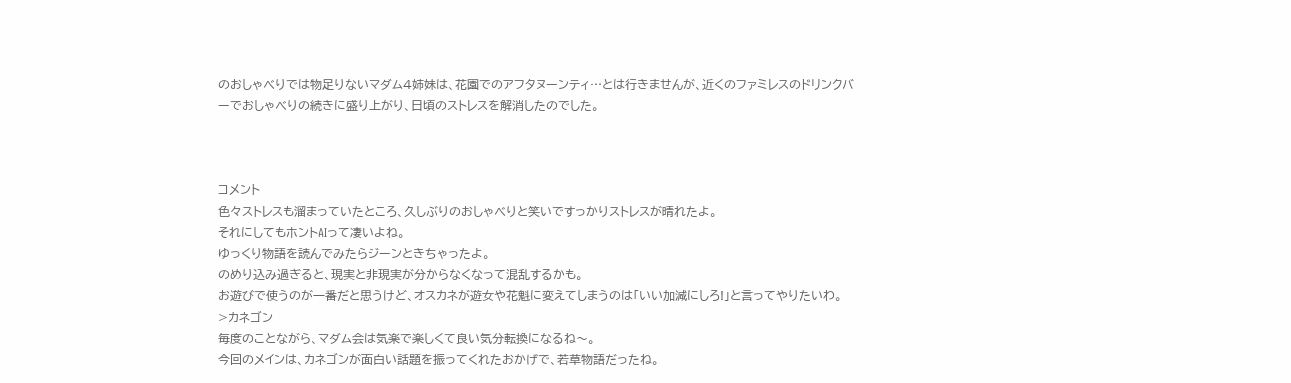のおしゃべりでは物足りないマダム4姉妹は、花園でのアフタヌーンティ…とは行きませんが、近くのファミレスのドリンクバーでおしゃべりの続きに盛り上がり、日頃のストレスを解消したのでした。



コメント
色々ストレスも溜まっていたところ、久しぶりのおしゃべりと笑いですっかりストレスが晴れたよ。
それにしてもホントAIって凄いよね。
ゆっくり物語を読んでみたらジーンときちゃったよ。
のめり込み過ぎると、現実と非現実が分からなくなって混乱するかも。
お遊びで使うのが一番だと思うけど、オスカネが遊女や花魁に変えてしまうのは「いい加減にしろ!」と言ってやりたいわ。
>カネゴン
毎度のことながら、マダム会は気楽で楽しくて良い気分転換になるね〜。
今回のメインは、カネゴンが面白い話題を振ってくれたおかげで、若草物語だったね。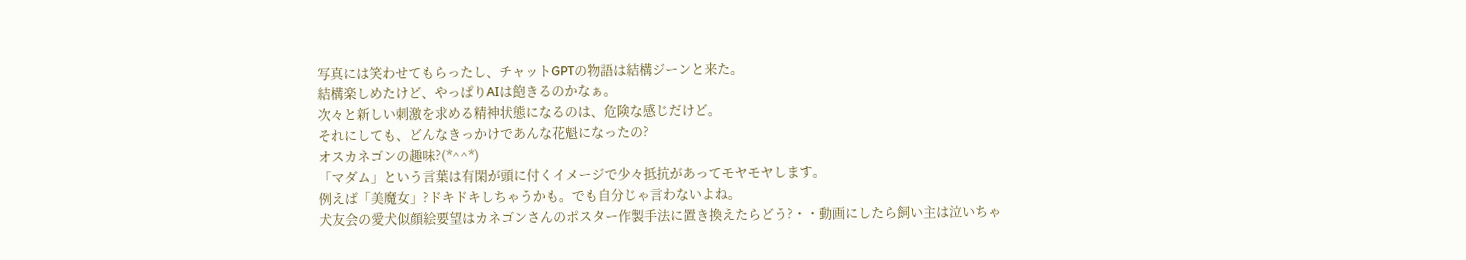写真には笑わせてもらったし、チャットGPTの物語は結構ジーンと来た。
結構楽しめたけど、やっぱりAIは飽きるのかなぁ。
次々と新しい刺激を求める精神状態になるのは、危険な感じだけど。
それにしても、どんなきっかけであんな花魁になったの?
オスカネゴンの趣味?(*^^*)
「マダム」という言葉は有閑が頭に付くイメージで少々抵抗があってモヤモヤします。
例えば「美魔女」?ドキドキしちゃうかも。でも自分じゃ言わないよね。
犬友会の愛犬似顔絵要望はカネゴンさんのポスター作製手法に置き換えたらどう?・・動画にしたら飼い主は泣いちゃ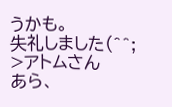うかも。
失礼しました(^^;
>アトムさん
あら、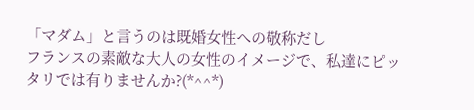「マダム」と言うのは既婚女性への敬称だし
フランスの素敵な大人の女性のイメージで、私達にピッタリでは有りませんか?(*^^*)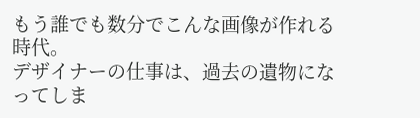もう誰でも数分でこんな画像が作れる時代。
デザイナーの仕事は、過去の遺物になってしま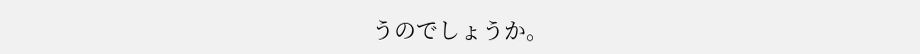うのでしょうか。